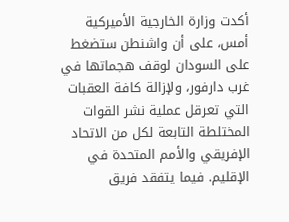أكدت وزارة الخارجية الأميركية أمس، على أن واشنطن ستضغط على السودان لوقف هجماتها في غرب دارفور، ولإزالة كافة العقبات التي تعرقل عملية نشر القوات المختلطة التابعة لكل من الاتحاد الإفريقي والأمم المتحدة في الإقليم. فيما يتفقد فريق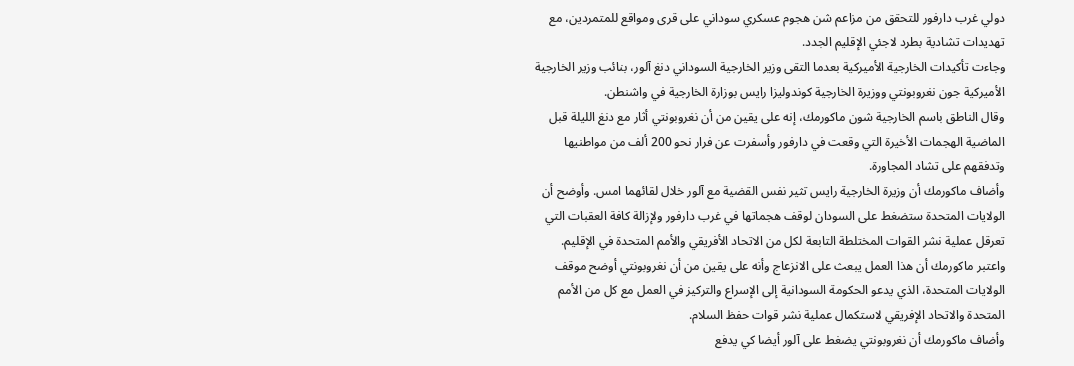دولي غرب دارفور للتحقق من مزاعم شن هجوم عسكري سوداني على قرى ومواقع للمتمردين، مع تهديدات تشادية بطرد لاجئي الإقليم الجدد.
وجاءت تأكيدات الخارجية الأميركية بعدما التقى وزير الخارجية السوداني دنغ آلور، بنائب وزير الخارجية الأميركية جون نغروبونتي ووزيرة الخارجية كوندوليزا رايس بوزارة الخارجية في واشنطن.
وقال الناطق باسم الخارجية شون ماكورمك، إنه على يقين من أن نغروبونتي أثار مع دنغ الليلة قبل الماضية الهجمات الأخيرة التي وقعت في دارفور وأسفرت عن فرار نحو 200 ألف من مواطنيها وتدفقهم على تشاد المجاورة.
وأضاف ماكورمك أن وزيرة الخارجية رايس تثير نفس القضية مع آلور خلال لقائهما امس. وأوضح أن الولايات المتحدة ستضغط على السودان لوقف هجماتها في غرب دارفور ولإزالة كافة العقبات التي تعرقل عملية نشر القوات المختلطة التابعة لكل من الاتحاد الأفريقي والأمم المتحدة في الإقليم.
واعتبر ماكورمك أن هذا العمل يبعث على الانزعاج وأنه على يقين من أن نغروبونتي أوضح موقف الولايات المتحدة، الذي يدعو الحكومة السودانية إلى الإسراع والتركيز في العمل مع كل من الأمم المتحدة والاتحاد الإفريقي لاستكمال عملية نشر قوات حفظ السلام.
وأضاف ماكورمك أن نغروبونتي يضغط على آلور أيضا كي يدفع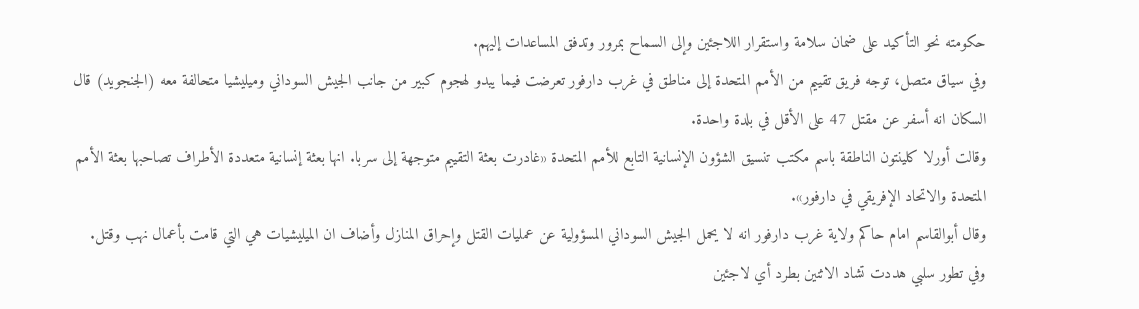حكومته نحو التأكيد على ضمان سلامة واستقرار اللاجئين وإلى السماح بمرور وتدفق المساعدات إليهم.
وفي سياق متصل، توجه فريق تقييم من الأمم المتحدة إلى مناطق في غرب دارفور تعرضت فيما يبدو لهجوم كبير من جانب الجيش السوداني وميليشيا متحالفة معه (الجنجويد) قال السكان انه أسفر عن مقتل 47 على الأقل في بلدة واحدة.
وقالت أورلا كلينتون الناطقة باسم مكتب تنسيق الشؤون الإنسانية التابع للأمم المتحدة «غادرت بعثة التقييم متوجهة إلى سربا. انها بعثة إنسانية متعددة الأطراف تصاحبها بعثة الأمم المتحدة والاتحاد الإفريقي في دارفور».
وقال أبوالقاسم امام حاكم ولاية غرب دارفور انه لا يحمل الجيش السوداني المسؤولية عن عمليات القتل وإحراق المنازل وأضاف ان الميليشيات هي التي قامت بأعمال نهب وقتل.
وفي تطور سلبي هددت تشاد الاثنين بطرد أي لاجئين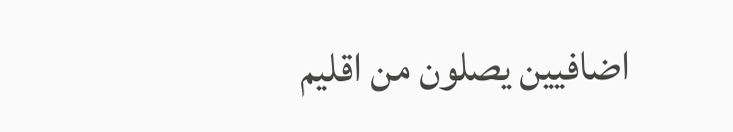اضافيين يصلون من اقليم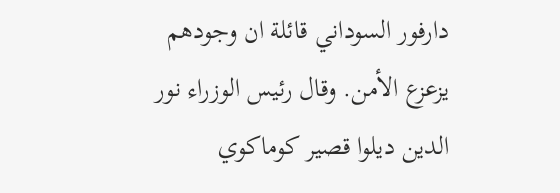دارفور السوداني قائلة ان وجودهم يزعزع الأمن. وقال رئيس الوزراء نور الدين ديلوا قصير كوماكوي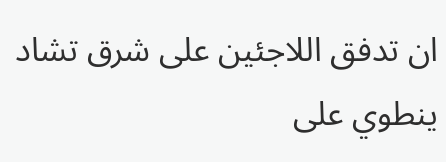ان تدفق اللاجئين على شرق تشاد ينطوي على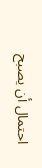احتمال أن يصبح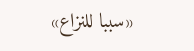«سببا للنزاع»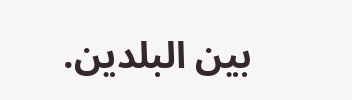بين البلدين.